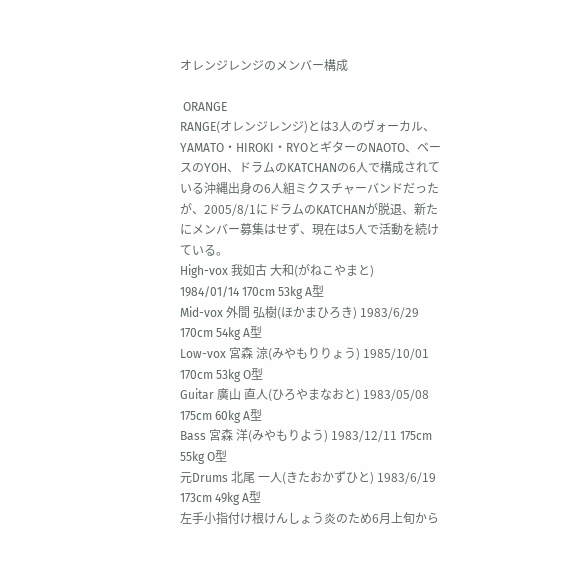オレンジレンジのメンバー構成

 ORANGE
RANGE(オレンジレンジ)とは3人のヴォーカル、YAMATO・HIROKI・RYOとギターのNAOTO、ベースのYOH、ドラムのKATCHANの6人で構成されている沖縄出身の6人組ミクスチャーバンドだったが、2005/8/1にドラムのKATCHANが脱退、新たにメンバー募集はせず、現在は5人で活動を続けている。
High-vox 我如古 大和(がねこやまと) 1984/01/14 170cm 53kg A型
Mid-vox 外間 弘樹(ほかまひろき) 1983/6/29 170cm 54kg A型
Low-vox 宮森 涼(みやもりりょう) 1985/10/01 170cm 53kg O型
Guitar 廣山 直人(ひろやまなおと) 1983/05/08 175cm 60kg A型
Bass 宮森 洋(みやもりよう) 1983/12/11 175cm 55kg O型
元Drums 北尾 一人(きたおかずひと) 1983/6/19 173cm 49kg A型
左手小指付け根けんしょう炎のため6月上旬から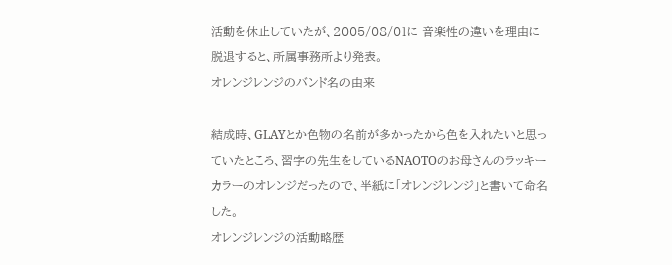活動を休止していたが、2005/08/01に 音楽性の違いを理由に脱退すると、所属事務所より発表。
オレンジレンジのバンド名の由来

結成時、GLAYとか色物の名前が多かったから色を入れたいと思っていたところ、習字の先生をしているNAOTOのお母さんのラッキーカラーのオレンジだったので、半紙に「オレンジレンジ」と書いて命名した。
オレンジレンジの活動略歴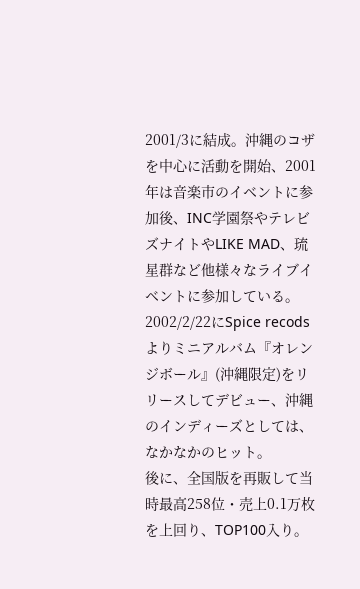2001/3に結成。沖縄のコザを中心に活動を開始、2001年は音楽市のイベントに参加後、INC学園祭やテレビズナイトやLIKE MAD、琉星群など他様々なライブイベントに参加している。
2002/2/22にSpice recodsよりミニアルバム『オレンジボール』(沖縄限定)をリリースしてデビュー、沖縄のインディーズとしては、なかなかのヒット。
後に、全国版を再販して当時最高258位・売上0.1万枚を上回り、TOP100入り。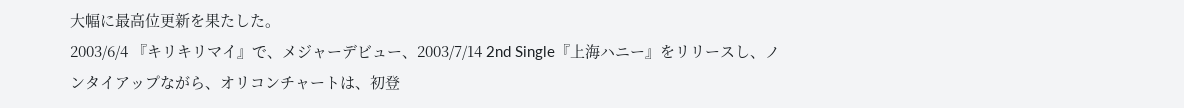大幅に最高位更新を果たした。
2003/6/4 『キリキリマイ』で、メジャーデビュー、2003/7/14 2nd Single『上海ハニー』をリリースし、ノンタイアップながら、オリコンチャートは、初登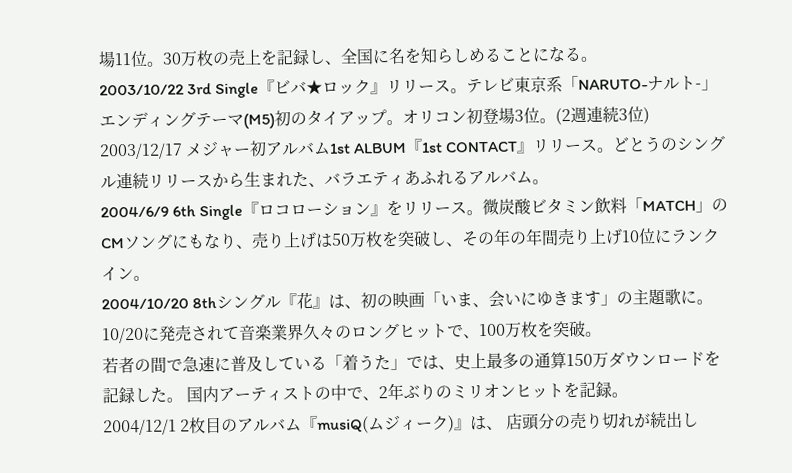場11位。30万枚の売上を記録し、全国に名を知らしめることになる。
2003/10/22 3rd Single『ビバ★ロック』リリース。テレビ東京系「NARUTO-ナルト-」エンディングテーマ(M5)初のタイアップ。オリコン初登場3位。(2週連続3位)
2003/12/17 メジャー初アルバム1st ALBUM『1st CONTACT』リリース。どとうのシングル連続リリースから生まれた、バラエティあふれるアルバム。
2004/6/9 6th Single『ロコローション』をリリース。微炭酸ビタミン飲料「MATCH」のCMソングにもなり、売り上げは50万枚を突破し、その年の年間売り上げ10位にランクイン。
2004/10/20 8thシングル『花』は、初の映画「いま、会いにゆきます」の主題歌に。 10/20に発売されて音楽業界久々のロングヒットで、100万枚を突破。
若者の間で急速に普及している「着うた」では、史上最多の通算150万ダウンロードを記録した。 国内アーティストの中で、2年ぶりのミリオンヒットを記録。
2004/12/1 2枚目のアルバム『musiQ(ムジィーク)』は、 店頭分の売り切れが続出し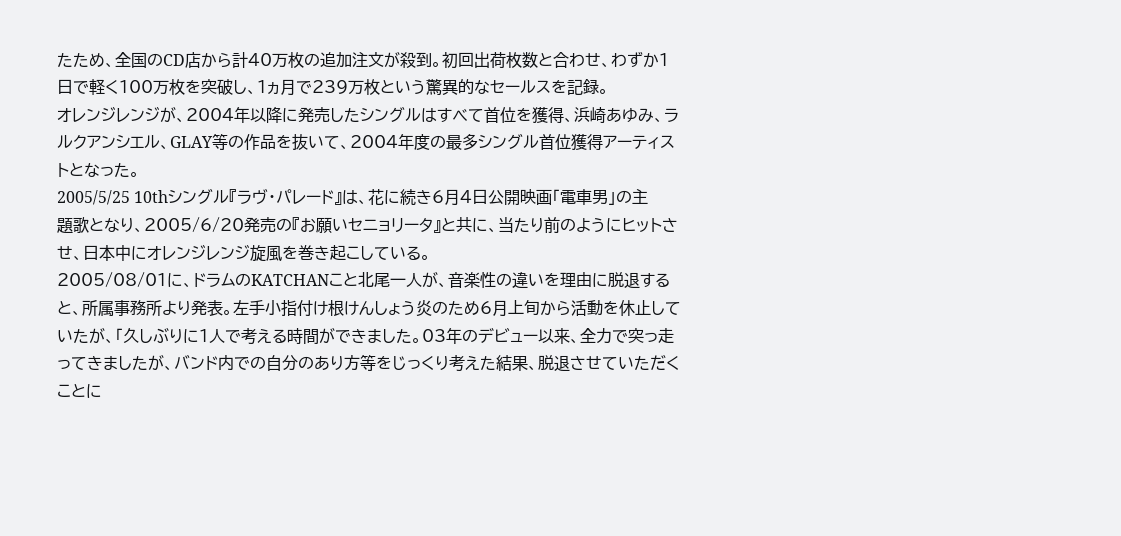たため、全国のCD店から計40万枚の追加注文が殺到。初回出荷枚数と合わせ、わずか1日で軽く100万枚を突破し、1ヵ月で239万枚という驚異的なセールスを記録。
オレンジレンジが、2004年以降に発売したシングルはすべて首位を獲得、浜崎あゆみ、ラルクアンシエル、GLAY等の作品を抜いて、2004年度の最多シングル首位獲得アーティストとなった。
2005/5/25 10thシングル『ラヴ・パレード』は、花に続き6月4日公開映画「電車男」の主題歌となり、2005/6/20発売の『お願いセニョリータ』と共に、当たり前のようにヒットさせ、日本中にオレンジレンジ旋風を巻き起こしている。
2005/08/01に、ドラムのKATCHANこと北尾一人が、音楽性の違いを理由に脱退すると、所属事務所より発表。左手小指付け根けんしょう炎のため6月上旬から活動を休止していたが、「久しぶりに1人で考える時間ができました。03年のデビュー以来、全力で突っ走ってきましたが、バンド内での自分のあり方等をじっくり考えた結果、脱退させていただくことに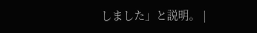しました」と説明。 |